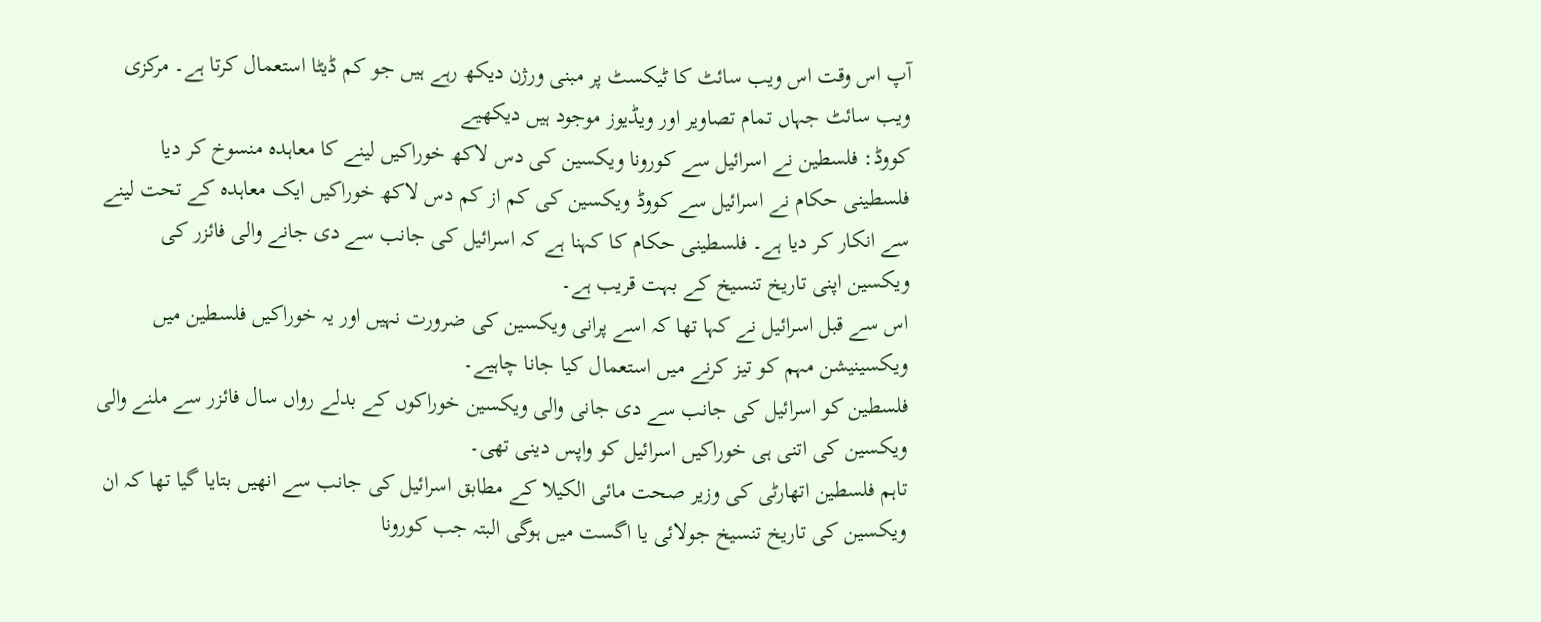آپ اس وقت اس ویب سائٹ کا ٹیکسٹ پر مبنی ورژن دیکھ رہے ہیں جو کم ڈیٹا استعمال کرتا ہے۔ مرکزی ویب سائٹ جہاں تمام تصاویر اور ویڈیوز موجود ہیں دیکھیے
کووڈ: فلسطین نے اسرائیل سے کورونا ویکسین کی دس لاکھ خوراکیں لینے کا معاہدہ منسوخ کر دیا
فلسطینی حکام نے اسرائیل سے کووڈ ویکسین کی کم از کم دس لاکھ خوراکیں ایک معاہدہ کے تحت لینے سے انکار کر دیا ہے۔ فلسطینی حکام کا کہنا ہے کہ اسرائیل کی جانب سے دی جانے والی فائزر کی ویکسین اپنی تاریخ تنسیخ کے بہت قریب ہے۔
اس سے قبل اسرائیل نے کہا تھا کہ اسے پرانی ویکسین کی ضرورت نہیں اور یہ خوراکیں فلسطین میں ویکسینیشن مہم کو تیز کرنے میں استعمال کیا جانا چاہیے۔
فلسطین کو اسرائیل کی جانب سے دی جانی والی ویکسین خوراکوں کے بدلے رواں سال فائزر سے ملنے والی ویکسین کی اتنی ہی خوراکیں اسرائیل کو واپس دینی تھی۔
تاہم فلسطین اتھارٹی کی وزیر صحت مائی الکیلا کے مطابق اسرائیل کی جانب سے انھیں بتایا گیا تھا کہ ان ویکسین کی تاریخ تنسیخ جولائی یا اگست میں ہوگی البتہ جب کورونا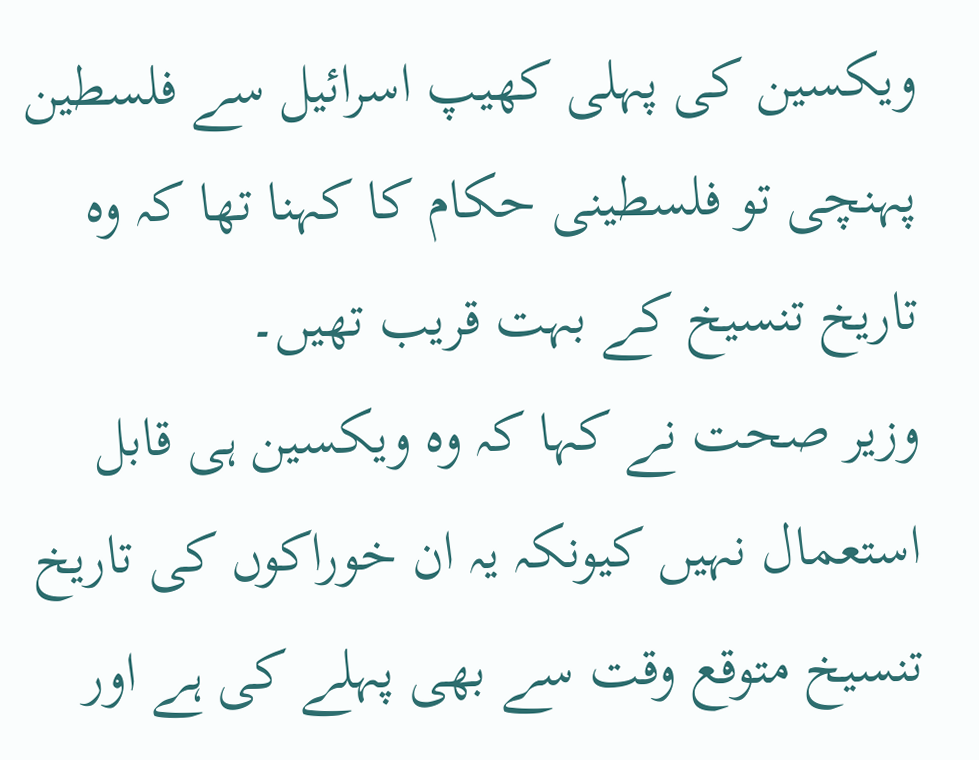ویکسین کی پہلی کھیپ اسرائیل سے فلسطین پہنچی تو فلسطینی حکام کا کہنا تھا کہ وہ تاریخ تنسیخ کے بہت قریب تھیں۔
وزیر صحت نے کہا کہ وہ ویکسین ہی قابل استعمال نہیں کیونکہ یہ ان خوراکوں کی تاریخ تنسیخ متوقع وقت سے بھی پہلے کی ہے اور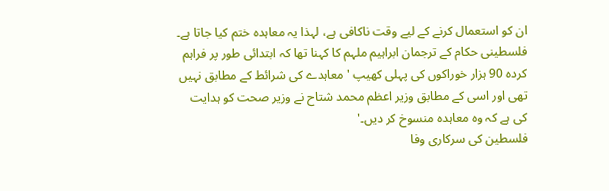ان کو استعمال کرنے کے لیے وقت ناکافی ہے، لہذا یہ معاہدہ ختم کیا جاتا ہے۔
فلسطینی حکام کے ترجمان ابراہیم ملہم کا کہنا تھا کہ ابتدائی طور پر فراہم کردہ 90 ہزار خوراکوں کی پہلی کھیپ 'معاہدے کی شرائط کے مطابق نہیں تھی اور اسی کے مطابق وزیر اعظم محمد شتاح نے وزیر صحت کو ہدایت کی ہے کہ وہ معاہدہ منسوخ کر دیں۔'
فلسطین کی سرکاری وفا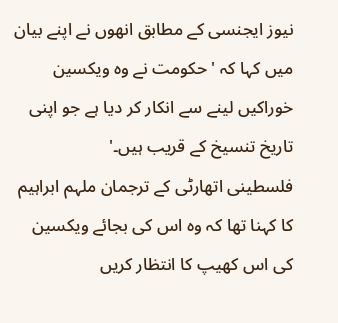نیوز ایجنسی کے مطابق انھوں نے اپنے بیان میں کہا کہ 'حکومت نے وہ ویکسین خوراکیں لینے سے انکار کر دیا ہے جو اپنی تاریخ تنسیخ کے قریب ہیں۔'
فلسطینی اتھارٹی کے ترجمان ملہم ابراہیم کا کہنا تھا کہ وہ اس کی بجائے ویکسین کی اس کھیپ کا انتظار کریں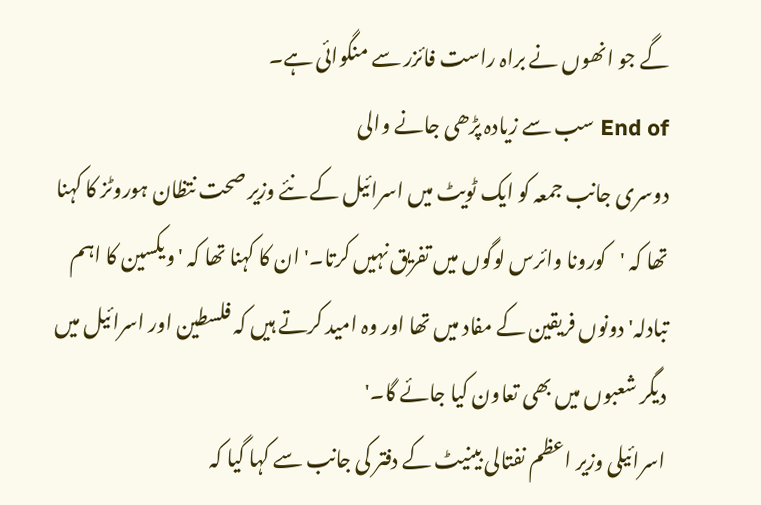گے جو انھوں نے براہ راست فائزر سے منگوائی ہے۔
End of سب سے زیادہ پڑھی جانے والی
دوسری جانب جمعہ کو ایک ٹویٹ میں اسرائیل کے نئے وزیر صحت نتظان ہوروٹز کا کہنا تھا کہ 'کورونا وائرس لوگوں میں تفریق نہیں کرتا۔' ان کا کہنا تھا کہ 'ویکسین کا اہم تبادلہ' دونوں فریقین کے مفاد میں تھا اور وہ امید کرتے ہیں کہ فلسطین اور اسرائیل میں دیگر شعبوں میں بھی تعاون کیا جائے گا۔'
اسرائیلی وزیر اعظم نفتالی بینیٹ کے دفتر کی جانب سے کہا گیا کہ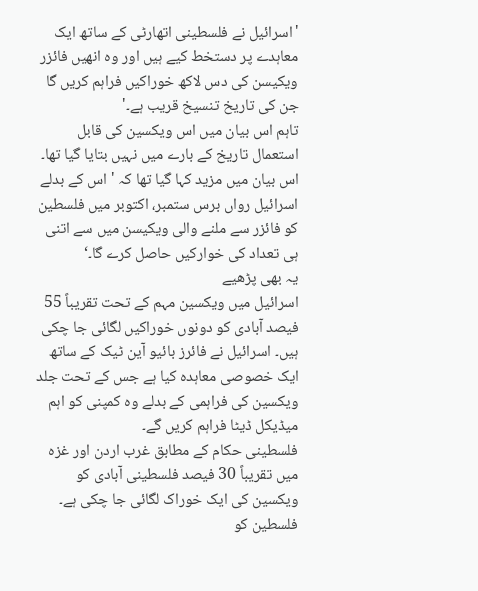'اسرائیل نے فلسطینی اتھارٹی کے ساتھ ایک معاہدے پر دستخط کیے ہیں اور وہ انھیں فائزر ویکیسن کی دس لاکھ خوراکیں فراہم کریں گا جن کی تاریخ تنسیخ قریب ہے۔'
تاہم اس بیان میں اس ویکسین کی قابل استعمال تاریخ کے بارے میں نہیں بتایا گیا تھا۔ اس بیان میں مزید کہا گیا تھا کہ ' اس کے بدلے اسرائیل رواں برس ستمبر، اکتوبر میں فلسطین کو فائزر سے ملنے والی ویکیسن میں سے اتنی ہی تعداد کی خوارکیں حاصل کرے گا۔‘
یہ بھی پڑھیے
اسرائیل میں ویکسین مہم کے تحت تقریباً 55 فیصد آبادی کو دونوں خوراکیں لگائی جا چکی ہیں۔ اسرائیل نے فائرز بائیو آین ٹیک کے ساتھ ایک خصوصی معاہدہ کیا ہے جس کے تحت جلد ویکسین کی فراہمی کے بدلے وہ کمپنی کو اہم میڈیکل ڈیٹا فراہم کریں گے۔
فلسطینی حکام کے مطابق غرب اردن اور غزہ میں تقریباً 30 فیصد فلسطینی آبادی کو ویکسین کی ایک خوراک لگائی جا چکی ہے۔ فلسطین کو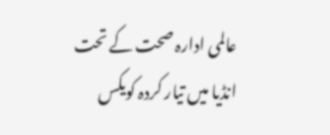عالمی ادارہ صحت کے تحت انڈیا میں تیار کردہ کویکس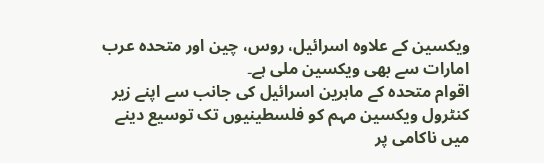ویکسین کے علاوہ اسرائیل، روس، چین اور متحدہ عرب امارات سے بھی ویکسین ملی ہے۔
اقوام متحدہ کے ماہرین اسرائیل کی جانب سے اپنے زیر کنٹرول ویکسین مہم کو فلسطینیوں تک توسیع دینے میں ناکامی پر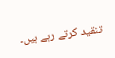تنقید کرتے رہے ہیں۔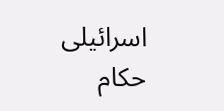اسرائیلی حکام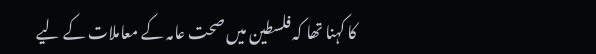کا کہنا تھا کہ فلسطین میں صحت عامہ کے معاملات کے لیے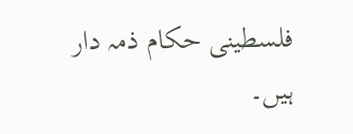فلسطینی حکام ذمہ دار ہیں۔